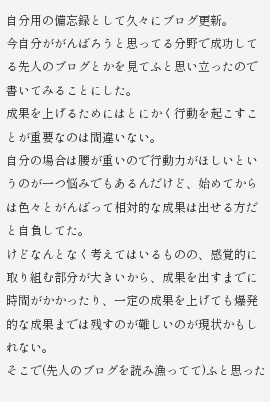自分用の備忘録として久々にブログ更新。
今自分ががんばろうと思ってる分野で成功してる先人のブログとかを見てふと思い立ったので書いてみることにした。
成果を上げるためにはとにかく行動を起こすことが重要なのは間違いない。
自分の場合は腰が重いので行動力がほしいというのが一つ悩みでもあるんだけど、始めてからは色々とがんばって相対的な成果は出せる方だと自負してた。
けどなんとなく考えてはいるものの、感覚的に取り組む部分が大きいから、成果を出すまでに時間がかかったり、一定の成果を上げても爆発的な成果までは残すのが難しいのが現状かもしれない。
そこで(先人のブログを読み漁ってて)ふと思った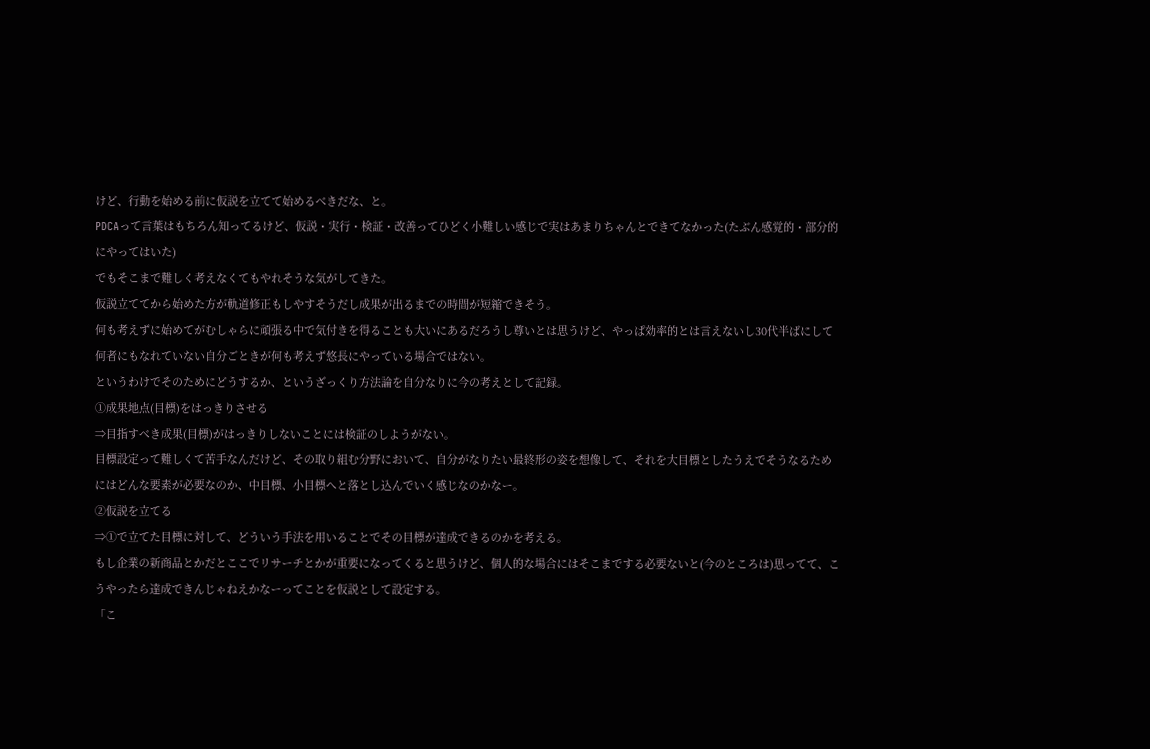けど、行動を始める前に仮説を立てて始めるべきだな、と。
PDCAって言葉はもちろん知ってるけど、仮説・実行・検証・改善ってひどく小難しい感じで実はあまりちゃんとできてなかった(たぶん感覚的・部分的にやってはいた)
でもそこまで難しく考えなくてもやれそうな気がしてきた。
仮説立ててから始めた方が軌道修正もしやすそうだし成果が出るまでの時間が短縮できそう。
何も考えずに始めてがむしゃらに頑張る中で気付きを得ることも大いにあるだろうし尊いとは思うけど、やっぱ効率的とは言えないし30代半ばにして何者にもなれていない自分ごときが何も考えず悠長にやっている場合ではない。
というわけでそのためにどうするか、というざっくり方法論を自分なりに今の考えとして記録。
①成果地点(目標)をはっきりさせる
⇒目指すべき成果(目標)がはっきりしないことには検証のしようがない。
目標設定って難しくて苦手なんだけど、その取り組む分野において、自分がなりたい最終形の姿を想像して、それを大目標としたうえでそうなるためにはどんな要素が必要なのか、中目標、小目標へと落とし込んでいく感じなのかなー。
②仮説を立てる
⇒①で立てた目標に対して、どういう手法を用いることでその目標が達成できるのかを考える。
もし企業の新商品とかだとここでリサーチとかが重要になってくると思うけど、個人的な場合にはそこまでする必要ないと(今のところは)思ってて、こうやったら達成できんじゃねえかなーってことを仮説として設定する。
「こ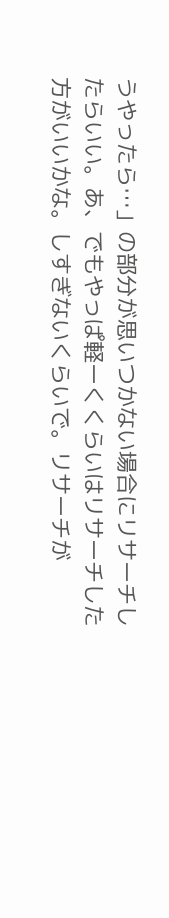うやったら…」の部分が思いつかない場合にリサーチしたらいい。あ、でもやっぱ軽ーくくらいはリサーチした方がいいかな。しすぎないくらいで。リサーチが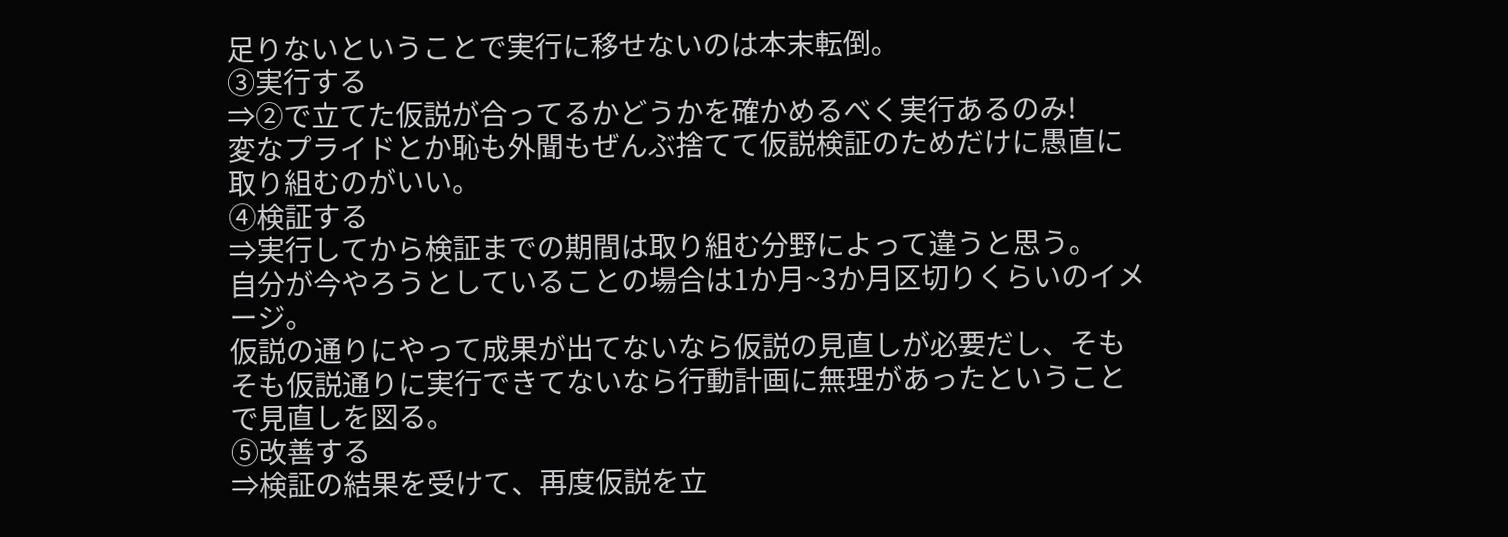足りないということで実行に移せないのは本末転倒。
③実行する
⇒②で立てた仮説が合ってるかどうかを確かめるべく実行あるのみ!
変なプライドとか恥も外聞もぜんぶ捨てて仮説検証のためだけに愚直に取り組むのがいい。
④検証する
⇒実行してから検証までの期間は取り組む分野によって違うと思う。
自分が今やろうとしていることの場合は1か月~3か月区切りくらいのイメージ。
仮説の通りにやって成果が出てないなら仮説の見直しが必要だし、そもそも仮説通りに実行できてないなら行動計画に無理があったということで見直しを図る。
⑤改善する
⇒検証の結果を受けて、再度仮説を立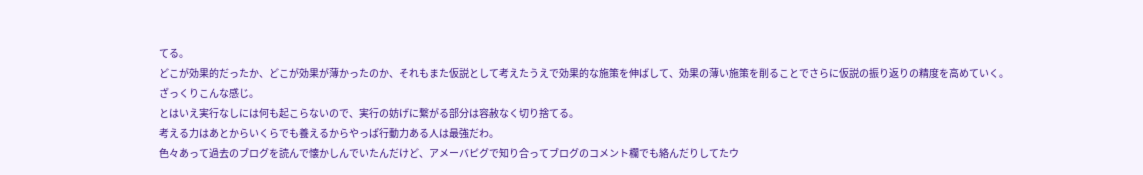てる。
どこが効果的だったか、どこが効果が薄かったのか、それもまた仮説として考えたうえで効果的な施策を伸ばして、効果の薄い施策を削ることでさらに仮説の振り返りの精度を高めていく。
ざっくりこんな感じ。
とはいえ実行なしには何も起こらないので、実行の妨げに繋がる部分は容赦なく切り捨てる。
考える力はあとからいくらでも養えるからやっぱ行動力ある人は最強だわ。
色々あって過去のブログを読んで懐かしんでいたんだけど、アメーバピグで知り合ってブログのコメント欄でも絡んだりしてたウ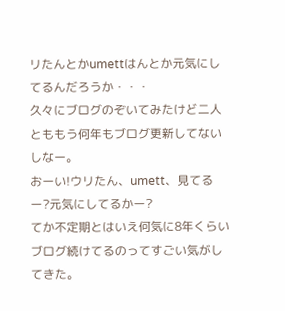リたんとかumettはんとか元気にしてるんだろうか・・・
久々にブログのぞいてみたけど二人とももう何年もブログ更新してないしなー。
おーい!ウリたん、umett、見てるー?元気にしてるかー?
てか不定期とはいえ何気に8年くらいブログ続けてるのってすごい気がしてきた。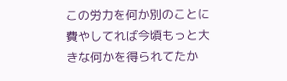この労力を何か別のことに費やしてれば今頃もっと大きな何かを得られてたか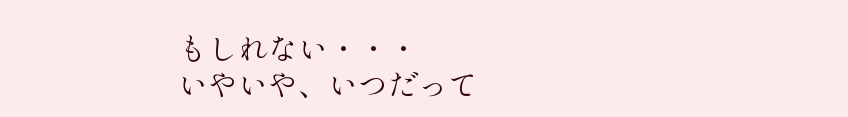もしれない・・・
いやいや、いつだって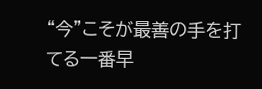“今”こそが最善の手を打てる一番早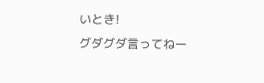いとき!
グダグダ言ってねー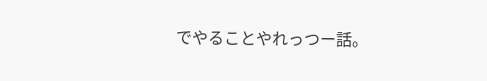でやることやれっつー話。